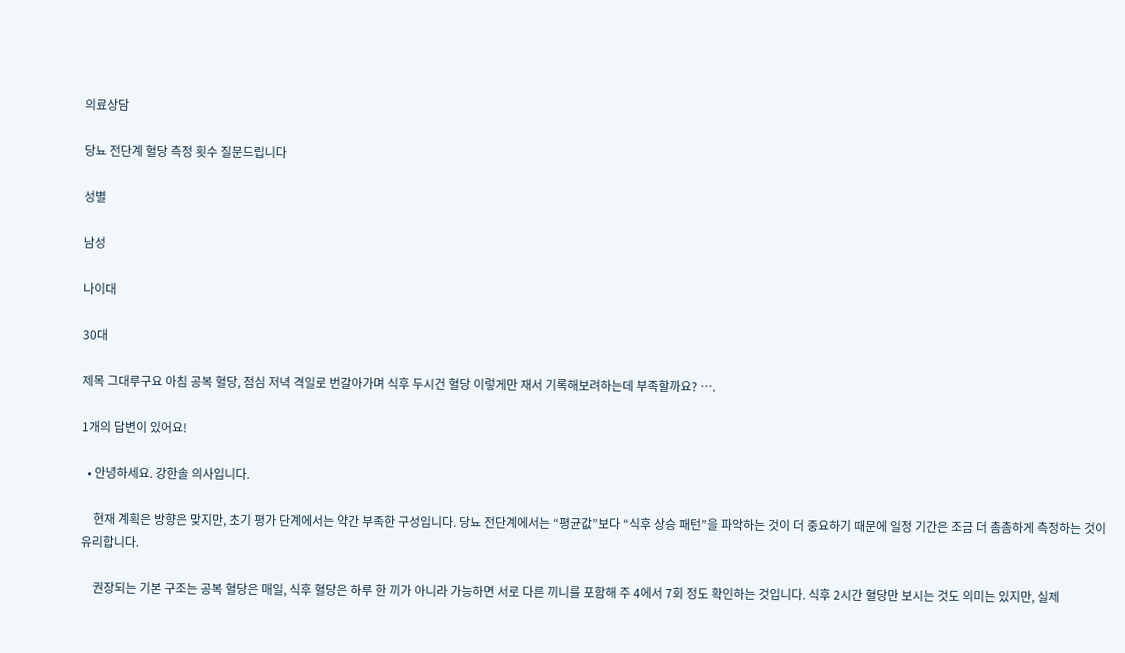의료상담

당뇨 전단계 혈당 측정 횟수 질문드립니다

성별

남성

나이대

30대

제목 그대루구요 아침 공복 혈당, 점심 저녁 격일로 번갈아가며 식후 두시건 혈당 이렇게만 재서 기록해보려하는데 부족할까요? ….

1개의 답변이 있어요!

  • 안녕하세요. 강한솔 의사입니다.

    현재 계획은 방향은 맞지만, 초기 평가 단계에서는 약간 부족한 구성입니다. 당뇨 전단계에서는 “평균값”보다 “식후 상승 패턴”을 파악하는 것이 더 중요하기 때문에 일정 기간은 조금 더 촘촘하게 측정하는 것이 유리합니다.

    권장되는 기본 구조는 공복 혈당은 매일, 식후 혈당은 하루 한 끼가 아니라 가능하면 서로 다른 끼니를 포함해 주 4에서 7회 정도 확인하는 것입니다. 식후 2시간 혈당만 보시는 것도 의미는 있지만, 실제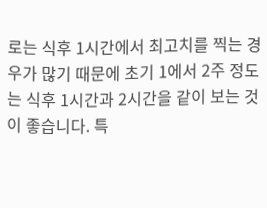로는 식후 1시간에서 최고치를 찍는 경우가 많기 때문에 초기 1에서 2주 정도는 식후 1시간과 2시간을 같이 보는 것이 좋습니다. 특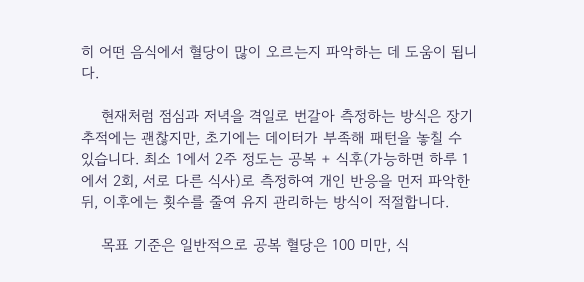히 어떤 음식에서 혈당이 많이 오르는지 파악하는 데 도움이 됩니다.

    현재처럼 점심과 저녁을 격일로 번갈아 측정하는 방식은 장기 추적에는 괜찮지만, 초기에는 데이터가 부족해 패턴을 놓칠 수 있습니다. 최소 1에서 2주 정도는 공복 + 식후(가능하면 하루 1에서 2회, 서로 다른 식사)로 측정하여 개인 반응을 먼저 파악한 뒤, 이후에는 횟수를 줄여 유지 관리하는 방식이 적절합니다.

    목표 기준은 일반적으로 공복 혈당은 100 미만, 식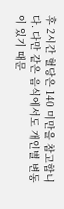후 2시간 혈당은 140 미만을 참고합니다. 다만 같은 음식에서도 개인별 변동이 있기 때문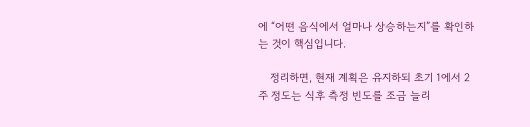에 “어떤 음식에서 얼마나 상승하는지”를 확인하는 것이 핵심입니다.

    정리하면, 현재 계획은 유지하되 초기 1에서 2주 정도는 식후 측정 빈도를 조금 늘리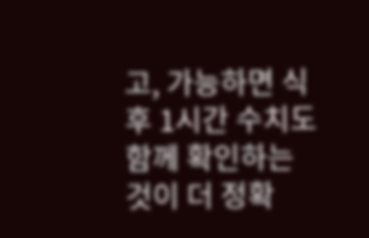고, 가능하면 식후 1시간 수치도 함께 확인하는 것이 더 정확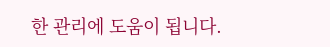한 관리에 도움이 됩니다.